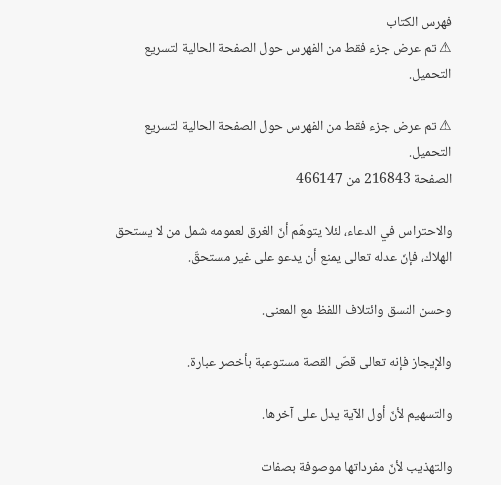فهرس الكتاب
⚠ تم عرض جزء فقط من الفهرس حول الصفحة الحالية لتسريع التحميل.

⚠ تم عرض جزء فقط من الفهرس حول الصفحة الحالية لتسريع التحميل.
الصفحة 216843 من 466147

والاحتراس في الدعاء، لئلا يتوهّم أنّ الغرق لعمومه شمل من لا يستحق الهلاك، فإنّ عدله تعالى يمنع أن يدعو على غير مستحقّ.

وحسن النسق وائتلاف اللفظ مع المعنى.

والإيجاز فإنه تعالى قصّ القصة مستوعبة بأخصر عبارة.

والتسهيم لأنّ أول الآية يدل على آخرها.

والتهذيب لأنّ مفرداتها موصوفة بصفات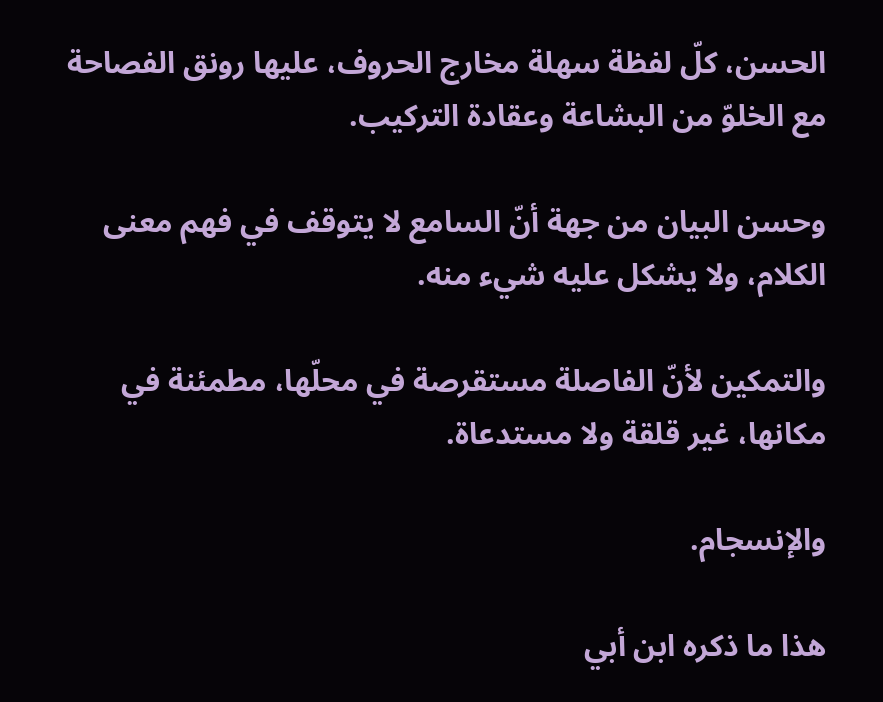الحسن، كلّ لفظة سهلة مخارج الحروف، عليها رونق الفصاحة مع الخلوّ من البشاعة وعقادة التركيب.

وحسن البيان من جهة أنّ السامع لا يتوقف في فهم معنى الكلام، ولا يشكل عليه شيء منه.

والتمكين لأنّ الفاصلة مستقرصة في محلّها، مطمئنة في مكانها، غير قلقة ولا مستدعاة.

والإنسجام.

هذا ما ذكره ابن أبي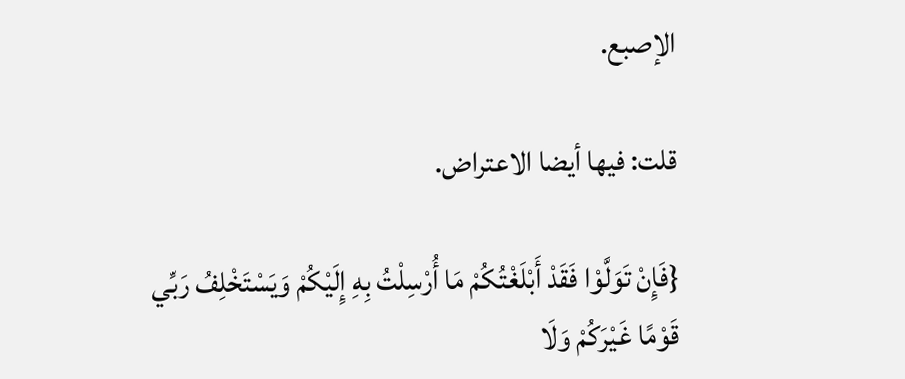الإصبع.

قلت: فيها أيضا الاعتراض.

{فَإِنْ تَوَلَّوْا فَقَدْ أَبْلَغْتُكُمْ مَا أُرْسِلْتُ بِهِ إِلَيْكُمْ وَيَسْتَخْلِفُ رَبِّي قَوْمًا غَيْرَكُمْ وَلَا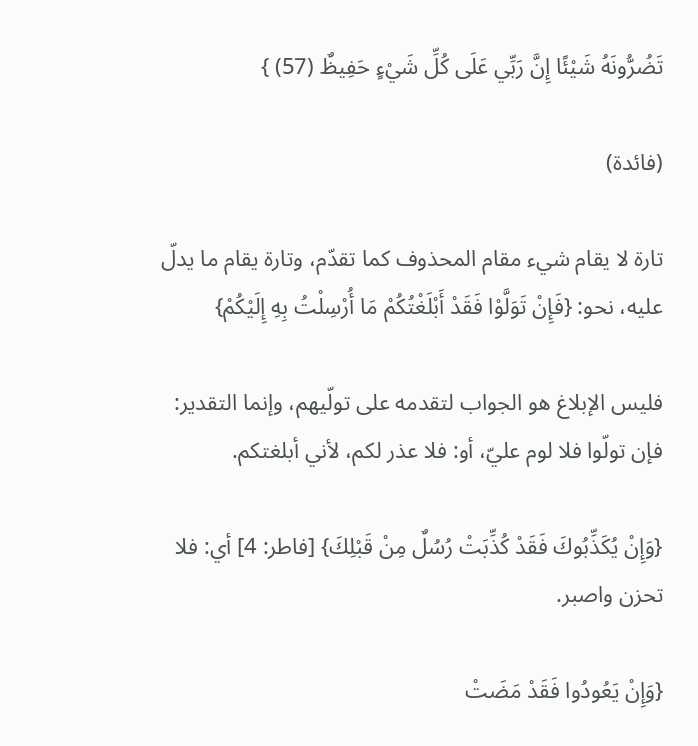تَضُرُّونَهُ شَيْئًا إِنَّ رَبِّي عَلَى كُلِّ شَيْءٍ حَفِيظٌ (57) }

(فائدة)

تارة لا يقام شيء مقام المحذوف كما تقدّم، وتارة يقام ما يدلّ عليه، نحو: {فَإِنْ تَوَلَّوْا فَقَدْ أَبْلَغْتُكُمْ مَا أُرْسِلْتُ بِهِ إِلَيْكُمْ}

فليس الإبلاغ هو الجواب لتقدمه على تولّيهم، وإنما التقدير: فإن تولّوا فلا لوم عليّ، أو: فلا عذر لكم، لأني أبلغتكم.

{وَإِنْ يُكَذِّبُوكَ فَقَدْ كُذِّبَتْ رُسُلٌ مِنْ قَبْلِكَ} [فاطر: 4] أي: فلا تحزن واصبر.

{وَإِنْ يَعُودُوا فَقَدْ مَضَتْ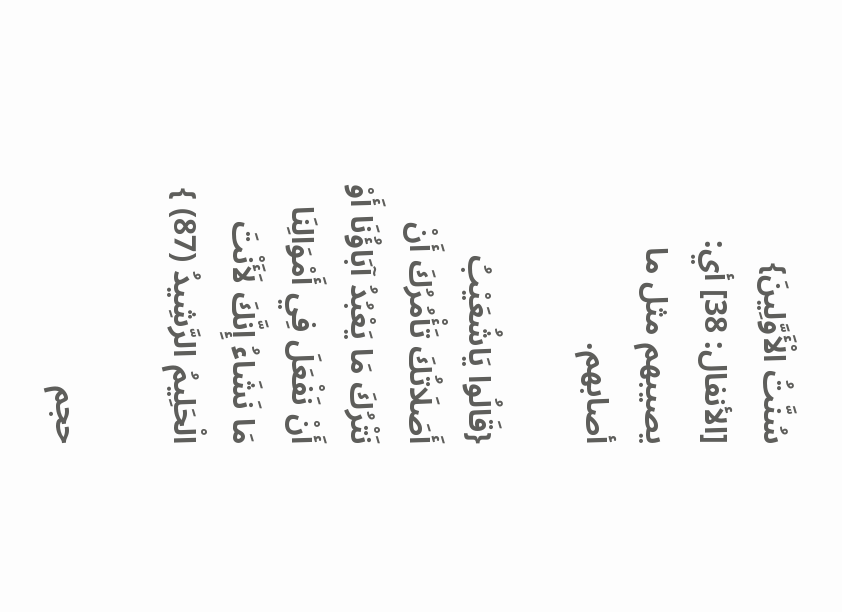سُنَّتُ الْأَوَّلِينَ} [الأنفال: 38] أي: يصيبهم مثل ما أصابهم.

{قَالُوا يَاشُعَيْبُ أَصَلَاتُكَ تَأْمُرُكَ أَنْ نَتْرُكَ مَا يَعْبُدُ آبَاؤُنَا أَوْ أَنْ نَفْعَلَ فِي أَمْوَالِنَا مَا نَشَاءُ إِنَّكَ لَأَنْتَ الْحَلِيمُ الرَّشِيدُ (87) }

حجم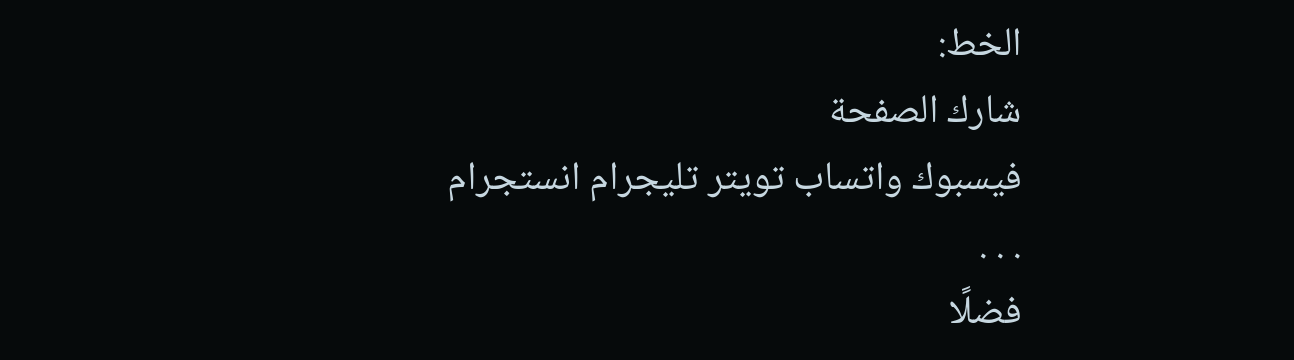الخط:
شارك الصفحة
فيسبوك واتساب تويتر تليجرام انستجرام
. . .
فضلًا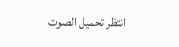انتظر تحميل الصوت